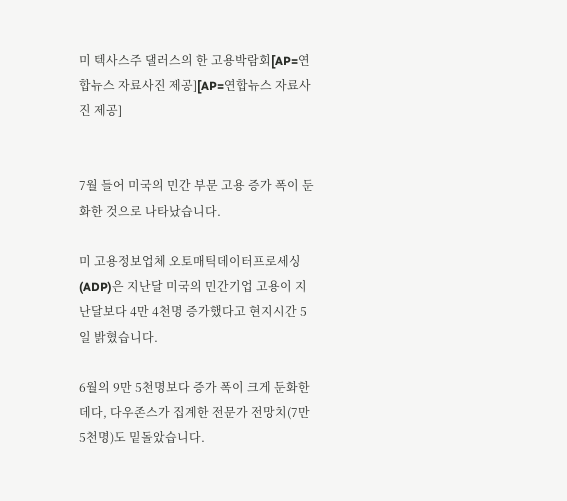미 텍사스주 댈러스의 한 고용박람회[AP=연합뉴스 자료사진 제공][AP=연합뉴스 자료사진 제공]


7월 들어 미국의 민간 부문 고용 증가 폭이 둔화한 것으로 나타났습니다.

미 고용정보업체 오토매틱데이터프로세싱(ADP)은 지난달 미국의 민간기업 고용이 지난달보다 4만 4천명 증가했다고 현지시간 5일 밝혔습니다.

6월의 9만 5천명보다 증가 폭이 크게 둔화한 데다, 다우존스가 집계한 전문가 전망치(7만 5천명)도 밑돌았습니다.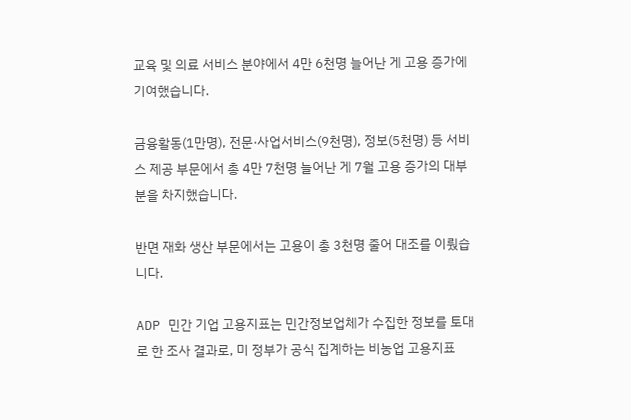교육 및 의료 서비스 분야에서 4만 6천명 늘어난 게 고용 증가에 기여했습니다.

금융활동(1만명), 전문·사업서비스(9천명), 정보(5천명) 등 서비스 제공 부문에서 총 4만 7천명 늘어난 게 7월 고용 증가의 대부분을 차지했습니다.

반면 재화 생산 부문에서는 고용이 총 3천명 줄어 대조를 이뤘습니다.

ADP 민간 기업 고용지표는 민간정보업체가 수집한 정보를 토대로 한 조사 결과로, 미 정부가 공식 집계하는 비농업 고용지표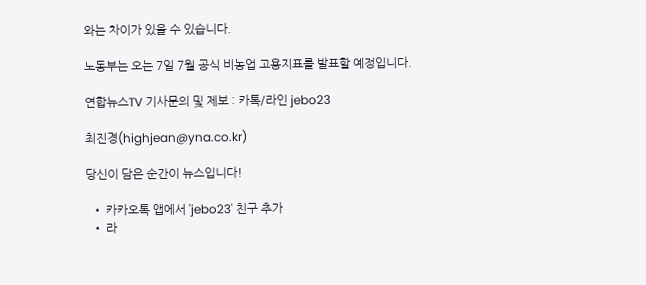와는 차이가 있을 수 있습니다.

노동부는 오는 7일 7월 공식 비농업 고용지표를 발표할 예정입니다.

연합뉴스TV 기사문의 및 제보 : 카톡/라인 jebo23

최진경(highjean@yna.co.kr)

당신이 담은 순간이 뉴스입니다!

  • 카카오톡 앱에서 'jebo23' 친구 추가
  • 라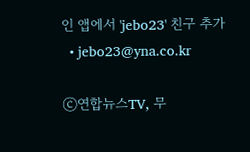인 앱에서 'jebo23' 친구 추가
  • jebo23@yna.co.kr

ⓒ연합뉴스TV, 무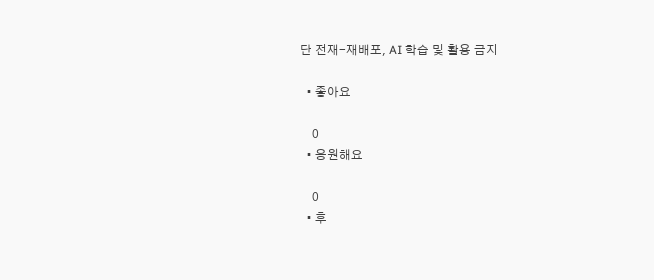단 전재-재배포, AI 학습 및 활용 금지

  • 좋아요

    0
  • 응원해요

    0
  • 후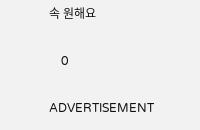속 원해요

    0

ADVERTISEMENT